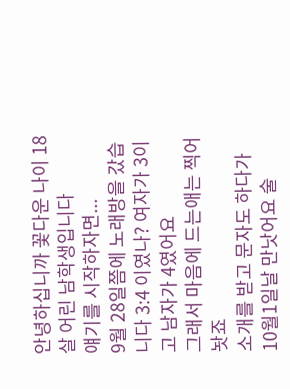안녕하십니까 꽃다운 나이 18살 어린 남학생입니다
얘기를 시작하자면...
9월 28일쯤에 노래방을 갔습니다 3:4 이였나? 여자가 3이고 남자가 4였어요
그래서 마음에 드는애는 찍어 놧죠
소개를 받고 문자도 하다가
10월1일날 만낫어요 술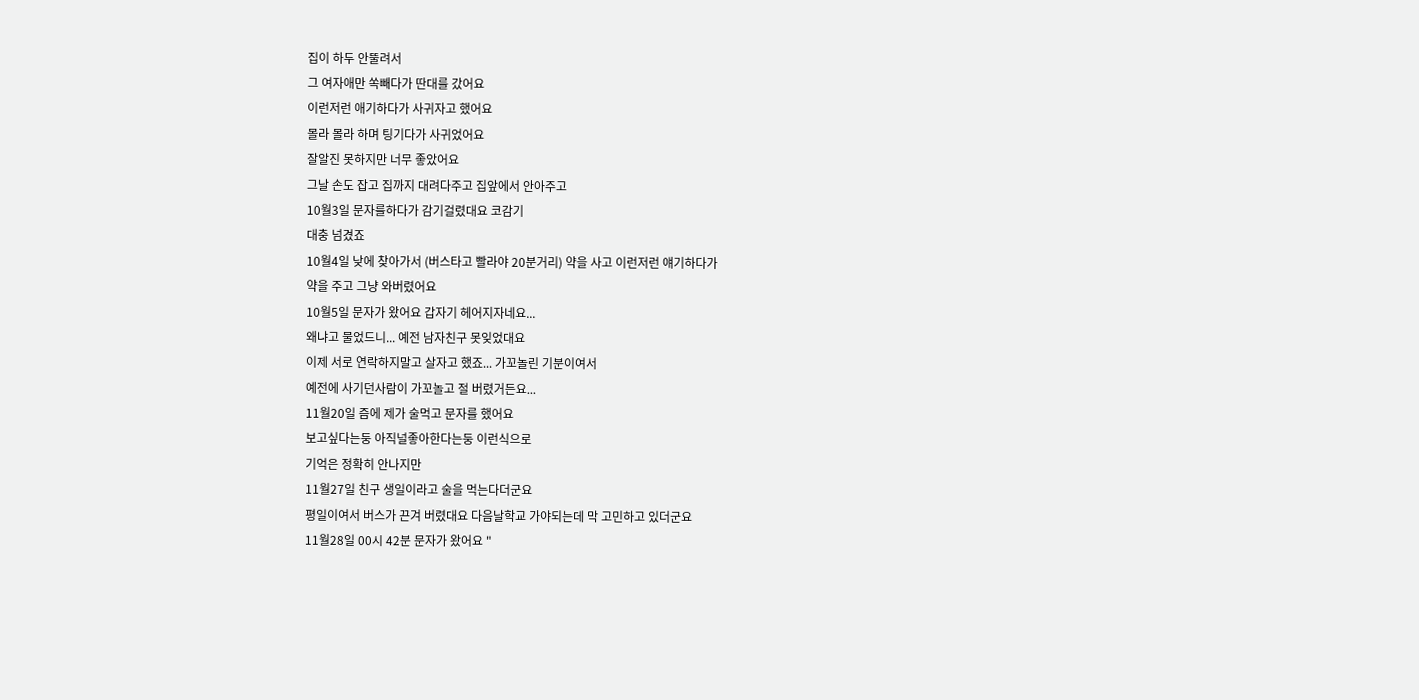집이 하두 안뚤려서
그 여자애만 쏙빼다가 딴대를 갔어요
이런저런 애기하다가 사귀자고 했어요
몰라 몰라 하며 팅기다가 사귀었어요
잘알진 못하지만 너무 좋았어요
그날 손도 잡고 집까지 대려다주고 집앞에서 안아주고
10월3일 문자를하다가 감기걸렸대요 코감기
대충 넘겼죠
10월4일 낮에 찾아가서 (버스타고 빨라야 20분거리) 약을 사고 이런저런 얘기하다가
약을 주고 그냥 와버렸어요
10월5일 문자가 왔어요 갑자기 헤어지자네요...
왜냐고 물었드니... 예전 남자친구 못잊었대요
이제 서로 연락하지말고 살자고 했죠... 가꼬놀린 기분이여서
예전에 사기던사람이 가꼬놀고 절 버렸거든요...
11월20일 즘에 제가 술먹고 문자를 했어요
보고싶다는둥 아직널좋아한다는둥 이런식으로
기억은 정확히 안나지만
11월27일 친구 생일이라고 술을 먹는다더군요
평일이여서 버스가 끈겨 버렸대요 다음날학교 가야되는데 막 고민하고 있더군요
11월28일 00시 42분 문자가 왔어요 "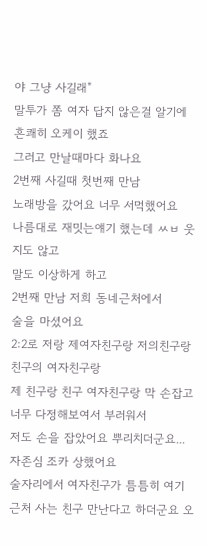야 그냥 사길래"
말투가 쫌 여자 답지 않은걸 알기에 흔쾌히 오케이 했죠
그러고 만날때마다 화나요
2번째 사길때 첫번째 만남
노래방을 갔어요 너무 서먹했어요
나름대로 재밋는얘기 했는데 ㅆㅂ 웃지도 않고
말도 이상하게 하고
2번째 만남 저희 동네근처에서
술을 마셨어요
2:2로 저랑 제여자친구랑 저의친구랑 친구의 여자친구랑
제 친구랑 친구 여자친구랑 막 손잡고 너무 다정해보여서 부러워서
저도 손을 잡았어요 뿌리치더군요...
자존심 조카 상했어요
술자리에서 여자친구가 틈틈히 여기 근처 사는 친구 만난다고 하더군요 오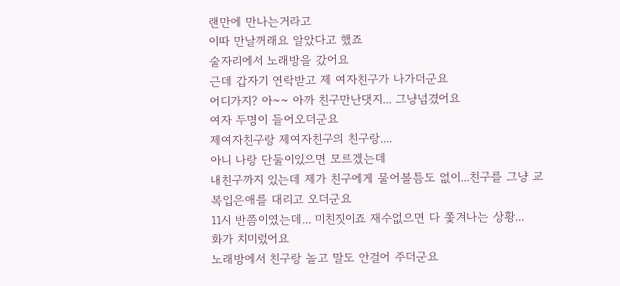랜만에 만나는거라고
이따 만날꺼래요 알았다고 했죠
술자리에서 노래방을 갔어요
근데 갑자기 연락받고 제 여자친구가 나가더군요
어디가지? 아~~ 아까 친구만난댓지... 그냥넘겼어요
여자 두명이 들어오더군요
제여자친구랑 제여자친구의 친구랑....
아니 나랑 단둘이있으면 모르겠는데
내친구까지 있는데 제가 친구에게 물어볼틈도 없이...친구를 그냥 교복입은애를 대리고 오더군요
11시 반쯤이였는데... 미친짓이죠 재수없으면 다 쫓겨나는 상황...
화가 치미렀어요
노래방에서 친구랑 놀고 말도 안걸어 주더군요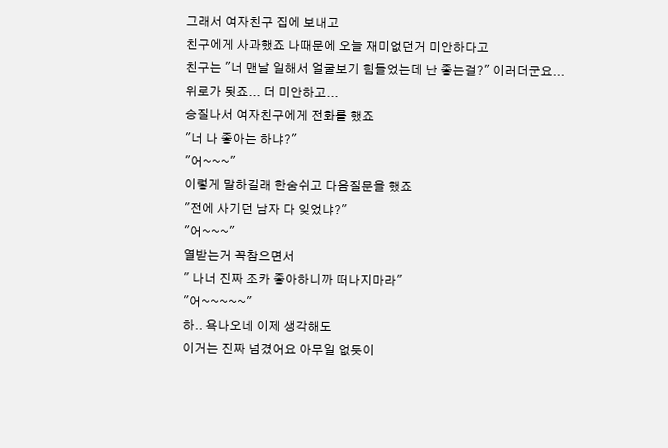그래서 여자친구 집에 보내고
친구에게 사과했죠 나때문에 오늘 재미없던거 미안하다고
친구는 "너 맨날 일해서 얼굴보기 힘들었는데 난 좋는걸?" 이러더군요...
위로가 됫죠... 더 미안하고...
승질나서 여자친구에게 전화를 했죠
"너 나 좋아는 하냐?"
"어~~~"
이렇게 말하길래 한숨쉬고 다음질문을 했죠
"전에 사기던 남자 다 잊었냐?"
"어~~~"
열받는거 꼭참으면서
" 나너 진짜 조카 좋아하니까 떠나지마라"
"어~~~~~"
하.. 욕나오네 이제 생각해도
이거는 진짜 넘겼어요 아무일 없듯이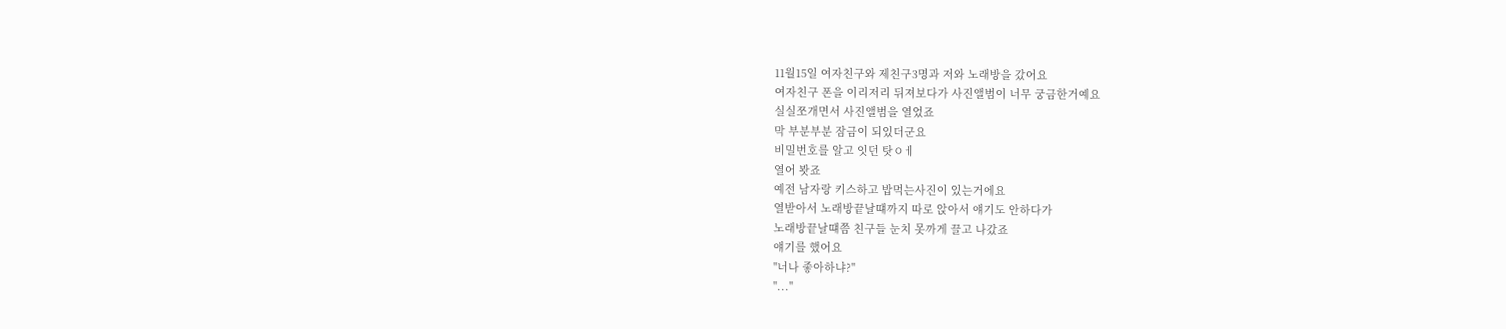11월15일 여자친구와 제친구3명과 저와 노래방을 갔어요
여자친구 폰을 이리저리 뒤져보다가 사진앨범이 너무 궁금한거예요
실실쪼개면서 사진앨범을 열었죠
막 부분부분 잠금이 되있더군요
비밀번호를 알고 잇던 탓ㅇㅔ
열어 봣죠
예전 남자랑 키스하고 밥먹는사진이 있는거에요
열받아서 노래방끝날떄까지 따로 앉아서 얘기도 안하다가
노래방끝날떄쯤 친구들 눈치 못까게 끌고 나갔죠
얘기를 했어요
"너나 좋아하냐?"
"..."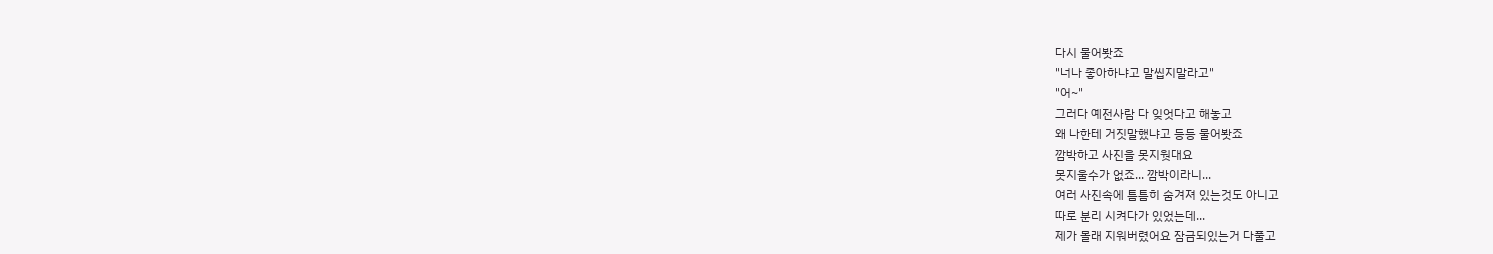다시 물어봣죠
"너나 좋아하냐고 말씹지말라고"
"어~"
그러다 예전사람 다 잊엇다고 해놓고
왜 나한테 거짓말했냐고 등등 물어봣죠
깜박하고 사진을 못지웟대요
못지울수가 없죠... 깜박이라니...
여러 사진속에 틈틈히 숨겨져 있는것도 아니고
따로 분리 시켜다가 있었는데...
제가 몰래 지워버렸어요 잠금되있는거 다풀고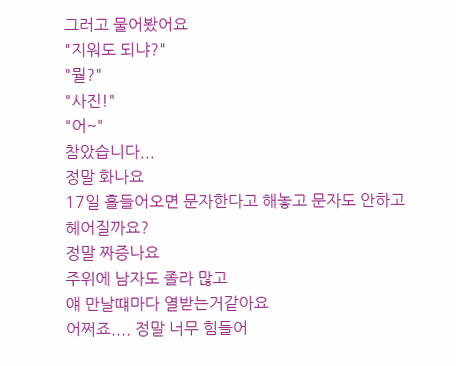그러고 물어봤어요
"지워도 되냐?"
"뭘?"
"사진!"
"어~"
참았습니다...
정말 화나요
17일 홀들어오면 문자한다고 해놓고 문자도 안하고
헤어질까요?
정말 짜증나요
주위에 남자도 졸라 많고
얘 만날떄마다 열받는거같아요
어쩌죠.... 정말 너무 힘들어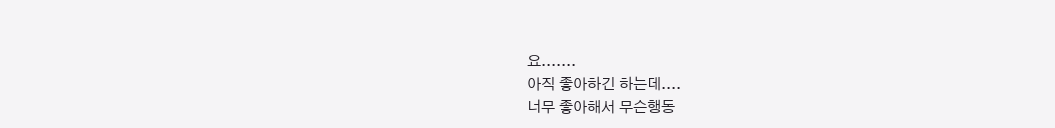요.......
아직 좋아하긴 하는데....
너무 좋아해서 무슨행동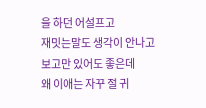을 하던 어설프고
재밋는말도 생각이 안나고
보고만 있어도 좋은데
왜 이애는 자꾸 절 귀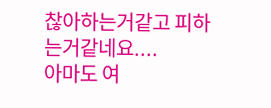찮아하는거같고 피하는거같네요....
아마도 여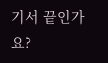기서 끝인가요?